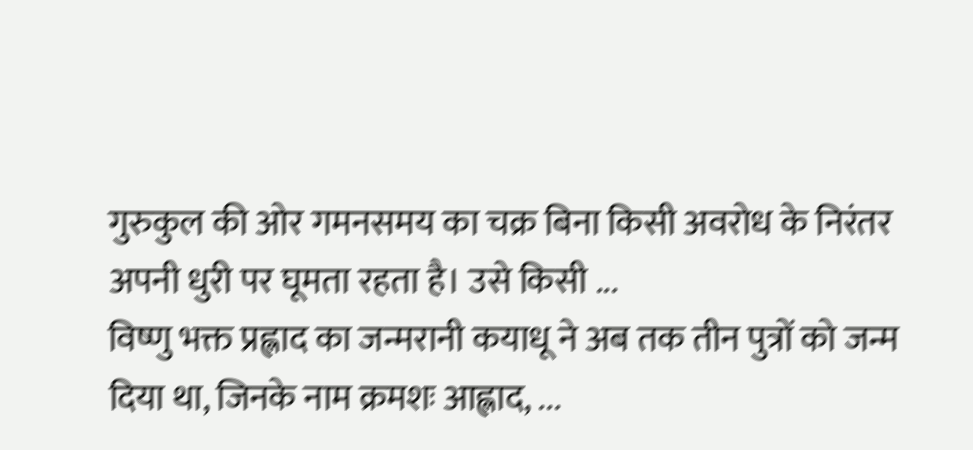गुरुकुल की ओर गमनसमय का चक्र बिना किसी अवरोध के निरंतर अपनी धुरी पर घूमता रहता है। उसे किसी ...
विष्णु भक्त प्रह्लाद का जन्मरानी कयाधू ने अब तक तीन पुत्रों को जन्म दिया था, जिनके नाम क्रमशः आह्लाद, ...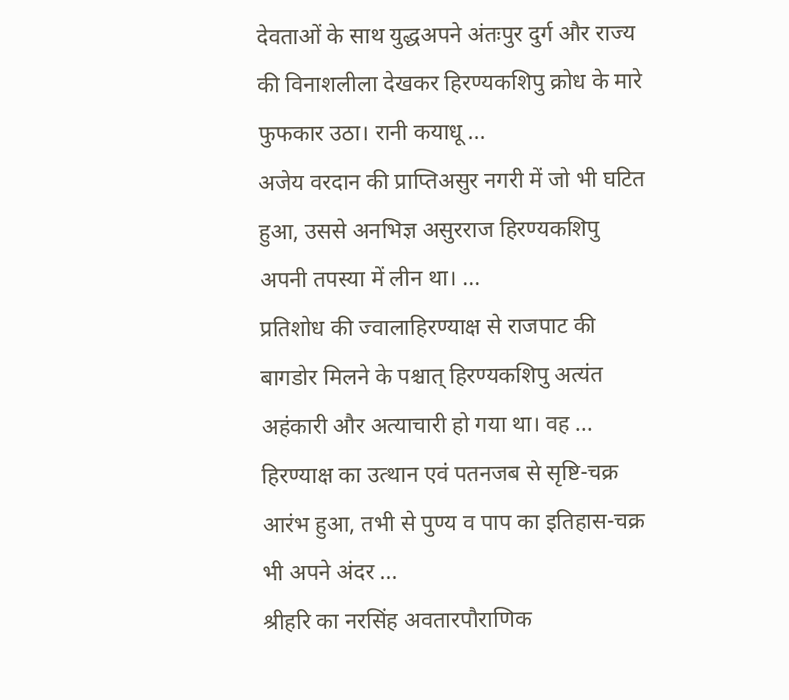देवताओं के साथ युद्धअपने अंतःपुर दुर्ग और राज्य की विनाशलीला देखकर हिरण्यकशिपु क्रोध के मारे फुफकार उठा। रानी कयाधू ...
अजेय वरदान की प्राप्तिअसुर नगरी में जो भी घटित हुआ, उससे अनभिज्ञ असुरराज हिरण्यकशिपु अपनी तपस्या में लीन था। ...
प्रतिशोध की ज्वालाहिरण्याक्ष से राजपाट की बागडोर मिलने के पश्चात् हिरण्यकशिपु अत्यंत अहंकारी और अत्याचारी हो गया था। वह ...
हिरण्याक्ष का उत्थान एवं पतनजब से सृष्टि-चक्र आरंभ हुआ, तभी से पुण्य व पाप का इतिहास-चक्र भी अपने अंदर ...
श्रीहरि का नरसिंह अवतारपौराणिक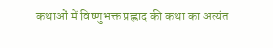कथाओं में विष्णुभक्त प्रह्लाद की कथा का अत्यंत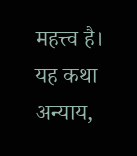महत्त्व है। यह कथा अन्याय,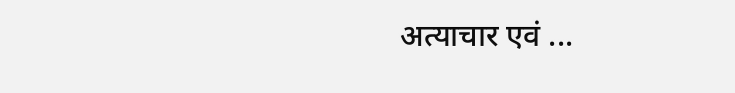अत्याचार एवं ...